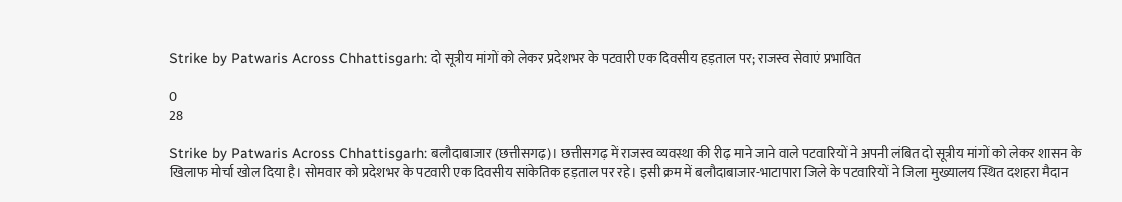Strike by Patwaris Across Chhattisgarh: दो सूत्रीय मांगों को लेकर प्रदेशभर के पटवारी एक दिवसीय हड़ताल पर; राजस्व सेवाएं प्रभावित

0
28

Strike by Patwaris Across Chhattisgarh: बलौदाबाजार (छत्तीसगढ़)। छत्तीसगढ़ में राजस्व व्यवस्था की रीढ़ माने जाने वाले पटवारियों ने अपनी लंबित दो सूत्रीय मांगों को लेकर शासन के खिलाफ मोर्चा खोल दिया है। सोमवार को प्रदेशभर के पटवारी एक दिवसीय सांकेतिक हड़ताल पर रहे। इसी क्रम में बलौदाबाजार-भाटापारा जिले के पटवारियों ने जिला मुख्यालय स्थित दशहरा मैदान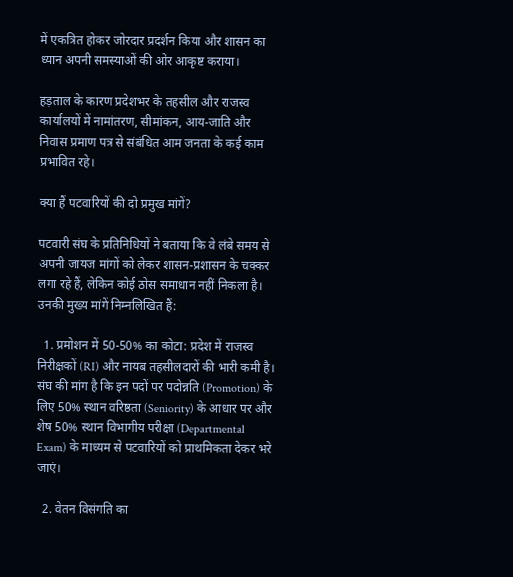में एकत्रित होकर जोरदार प्रदर्शन किया और शासन का ध्यान अपनी समस्याओं की ओर आकृष्ट कराया।

हड़ताल के कारण प्रदेशभर के तहसील और राजस्व कार्यालयों में नामांतरण, सीमांकन, आय-जाति और निवास प्रमाण पत्र से संबंधित आम जनता के कई काम प्रभावित रहे।

क्या हैं पटवारियों की दो प्रमुख मांगें?

पटवारी संघ के प्रतिनिधियों ने बताया कि वे लंबे समय से अपनी जायज मांगों को लेकर शासन-प्रशासन के चक्कर लगा रहे हैं, लेकिन कोई ठोस समाधान नहीं निकला है। उनकी मुख्य मांगें निम्नलिखित हैं:

  1. प्रमोशन में 50-50% का कोटा: प्रदेश में राजस्व निरीक्षकों (RI) और नायब तहसीलदारों की भारी कमी है। संघ की मांग है कि इन पदों पर पदोन्नति (Promotion) के लिए 50% स्थान वरिष्ठता (Seniority) के आधार पर और शेष 50% स्थान विभागीय परीक्षा (Departmental Exam) के माध्यम से पटवारियों को प्राथमिकता देकर भरे जाएं।

  2. वेतन विसंगति का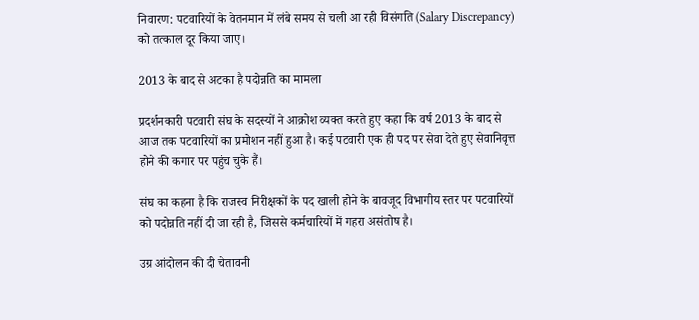निवारण: पटवारियों के वेतनमान में लंबे समय से चली आ रही विसंगति (Salary Discrepancy) को तत्काल दूर किया जाए।

2013 के बाद से अटका है पदोन्नति का मामला

प्रदर्शनकारी पटवारी संघ के सदस्यों ने आक्रोश व्यक्त करते हुए कहा कि वर्ष 2013 के बाद से आज तक पटवारियों का प्रमोशन नहीं हुआ है। कई पटवारी एक ही पद पर सेवा देते हुए सेवानिवृत्त होने की कगार पर पहुंच चुके हैं।

संघ का कहना है कि राजस्व निरीक्षकों के पद खाली होने के बावजूद विभागीय स्तर पर पटवारियों को पदोन्नति नहीं दी जा रही है, जिससे कर्मचारियों में गहरा असंतोष है।

उग्र आंदोलन की दी चेतावनी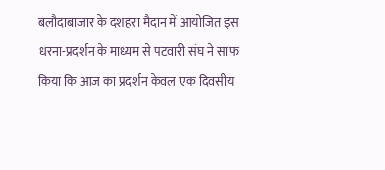बलौदाबाजार के दशहरा मैदान में आयोजित इस धरना-प्रदर्शन के माध्यम से पटवारी संघ ने साफ किया कि आज का प्रदर्शन केवल एक दिवसीय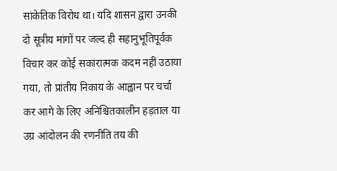सांकेतिक विरोध था। यदि शासन द्वारा उनकी दो सूत्रीय मांगों पर जल्द ही सहानुभूतिपूर्वक विचार कर कोई सकारात्मक कदम नहीं उठाया गया, तो प्रांतीय निकाय के आह्वान पर चर्चा कर आगे के लिए अनिश्चितकालीन हड़ताल या उग्र आंदोलन की रणनीति तय की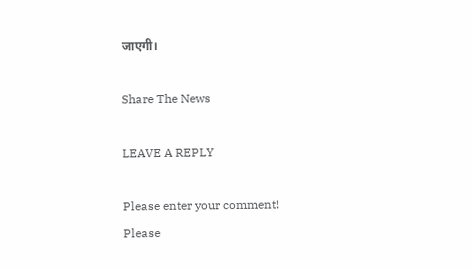जाएगी।

Share The News

LEAVE A REPLY

Please enter your comment!
Please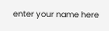enter your name here